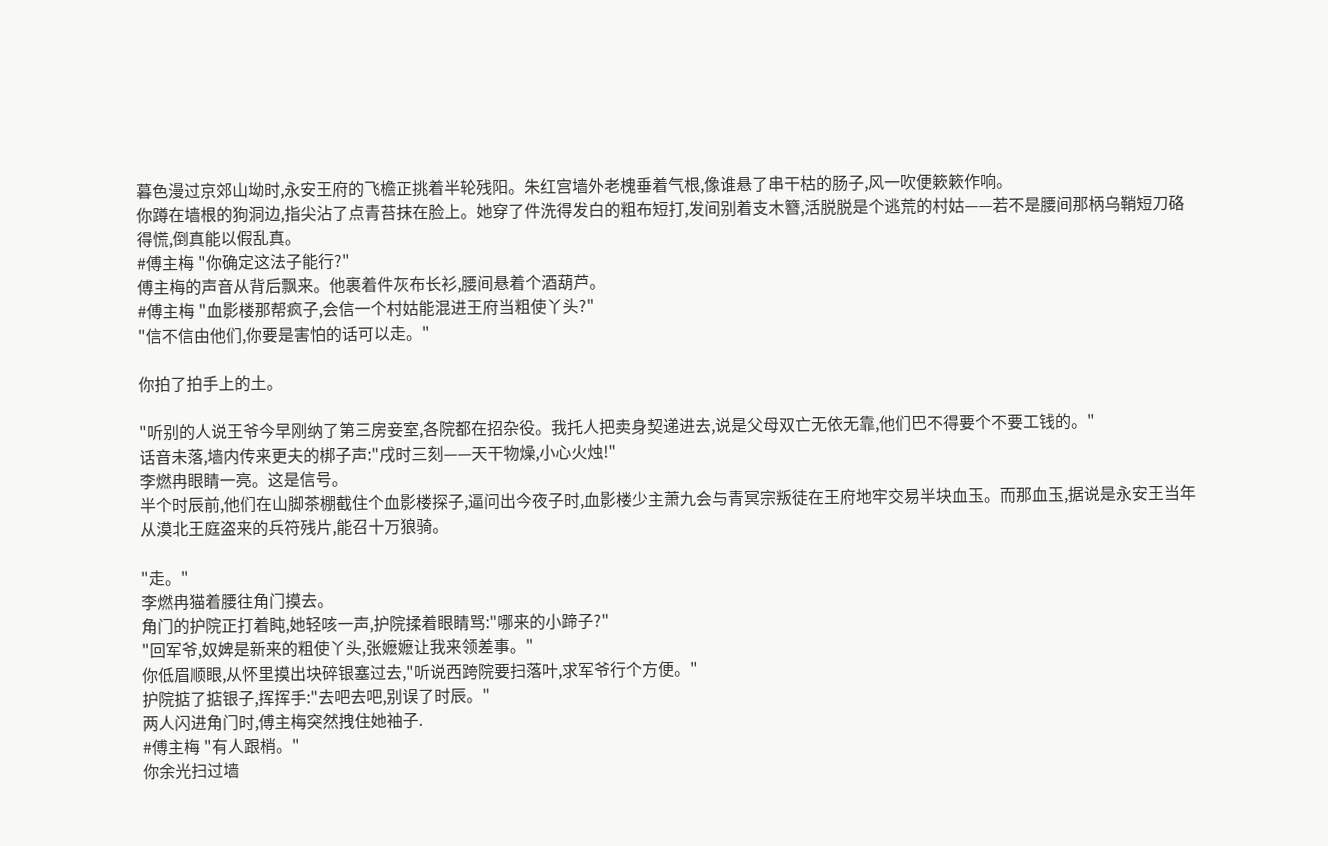暮色漫过京郊山坳时,永安王府的飞檐正挑着半轮残阳。朱红宫墙外老槐垂着气根,像谁悬了串干枯的肠子,风一吹便簌簌作响。
你蹲在墙根的狗洞边,指尖沾了点青苔抹在脸上。她穿了件洗得发白的粗布短打,发间别着支木簪,活脱脱是个逃荒的村姑——若不是腰间那柄乌鞘短刀硌得慌,倒真能以假乱真。
#傅主梅 "你确定这法子能行?"
傅主梅的声音从背后飘来。他裹着件灰布长衫,腰间悬着个酒葫芦。
#傅主梅 "血影楼那帮疯子,会信一个村姑能混进王府当粗使丫头?"
"信不信由他们,你要是害怕的话可以走。"

你拍了拍手上的土。

"听别的人说王爷今早刚纳了第三房妾室,各院都在招杂役。我托人把卖身契递进去,说是父母双亡无依无靠,他们巴不得要个不要工钱的。"
话音未落,墙内传来更夫的梆子声:"戌时三刻——天干物燥,小心火烛!"
李燃冉眼睛一亮。这是信号。
半个时辰前,他们在山脚茶棚截住个血影楼探子,逼问出今夜子时,血影楼少主萧九会与青冥宗叛徒在王府地牢交易半块血玉。而那血玉,据说是永安王当年从漠北王庭盗来的兵符残片,能召十万狼骑。

"走。"
李燃冉猫着腰往角门摸去。
角门的护院正打着盹,她轻咳一声,护院揉着眼睛骂:"哪来的小蹄子?"
"回军爷,奴婢是新来的粗使丫头,张嬷嬷让我来领差事。"
你低眉顺眼,从怀里摸出块碎银塞过去,"听说西跨院要扫落叶,求军爷行个方便。"
护院掂了掂银子,挥挥手:"去吧去吧,别误了时辰。"
两人闪进角门时,傅主梅突然拽住她袖子.
#傅主梅 "有人跟梢。"
你余光扫过墙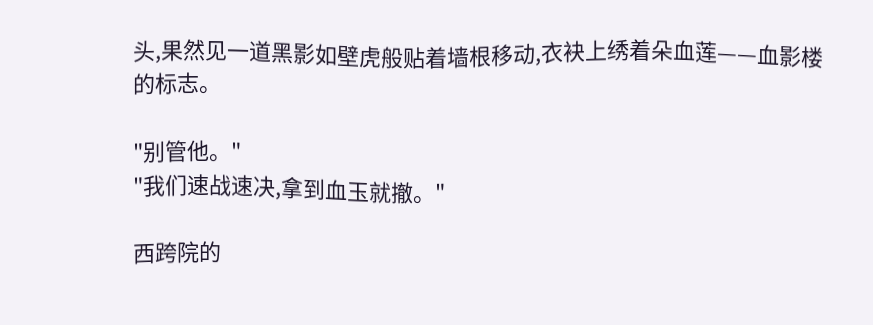头,果然见一道黑影如壁虎般贴着墙根移动,衣袂上绣着朵血莲——血影楼的标志。

"别管他。"
"我们速战速决,拿到血玉就撤。"

西跨院的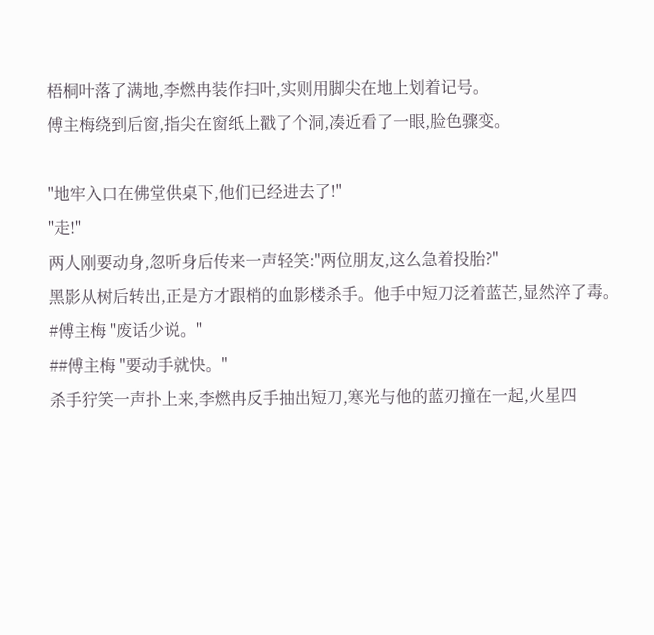梧桐叶落了满地,李燃冉装作扫叶,实则用脚尖在地上划着记号。
傅主梅绕到后窗,指尖在窗纸上戳了个洞,凑近看了一眼,脸色骤变。

"地牢入口在佛堂供桌下,他们已经进去了!"
"走!"
两人刚要动身,忽听身后传来一声轻笑:"两位朋友,这么急着投胎?"
黑影从树后转出,正是方才跟梢的血影楼杀手。他手中短刀泛着蓝芒,显然淬了毒。
#傅主梅 "废话少说。"
##傅主梅 "要动手就快。"
杀手狞笑一声扑上来,李燃冉反手抽出短刀,寒光与他的蓝刃撞在一起,火星四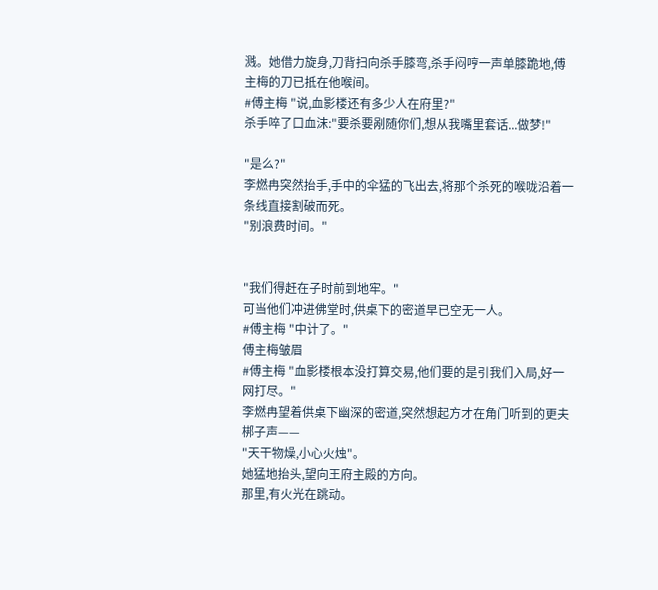溅。她借力旋身,刀背扫向杀手膝弯,杀手闷哼一声单膝跪地,傅主梅的刀已抵在他喉间。
#傅主梅 "说,血影楼还有多少人在府里?"
杀手啐了口血沫:"要杀要剐随你们,想从我嘴里套话...做梦!"

"是么?"
李燃冉突然抬手,手中的伞猛的飞出去,将那个杀死的喉咙沿着一条线直接割破而死。
"别浪费时间。"


"我们得赶在子时前到地牢。"
可当他们冲进佛堂时,供桌下的密道早已空无一人。
#傅主梅 "中计了。"
傅主梅皱眉
#傅主梅 "血影楼根本没打算交易,他们要的是引我们入局,好一网打尽。"
李燃冉望着供桌下幽深的密道,突然想起方才在角门听到的更夫梆子声——
"天干物燥,小心火烛"。
她猛地抬头,望向王府主殿的方向。
那里,有火光在跳动。